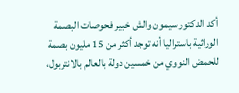أكد الدكتور سيمون والش خبير فحوصات البصمة الوراثية باستراليا أنه توجد أكثر من 15 مليون بصمة للحمض النووي من خمسين دولة بالعالم بالانتربول،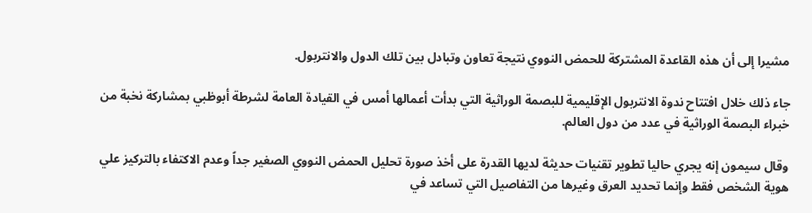مشيرا إلى أن هذه القاعدة المشتركة للحمض النووي نتيجة تعاون وتبادل بين تلك الدول والانتربول.

جاء ذلك خلال افتتاح ندوة الانتربول الإقليمية للبصمة الوراثية التي بدأت أعمالها أمس في القيادة العامة لشرطة أبوظبي بمشاركة نخبة من خبراء البصمة الوراثية في عدد من دول العالم.

وقال سيمون إنه يجري حاليا تطوير تقنيات حديثة لديها القدرة على أخذ صورة تحليل الحمض النووي الصغير جداً وعدم الاكتفاء بالتركيز علي هوية الشخص فقط وإنما تحديد العرق وغيرها من التفاصيل التي تساعد في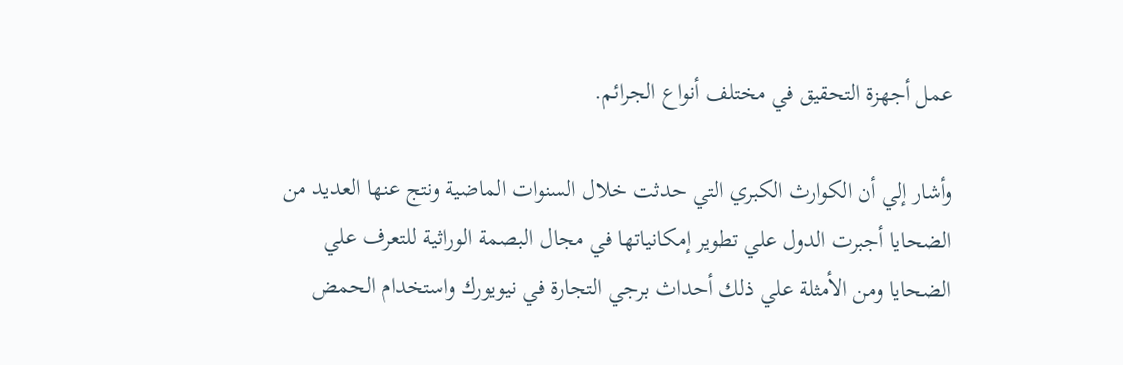عمل أجهزة التحقيق في مختلف أنواع الجرائم.

وأشار إلي أن الكوارث الكبري التي حدثت خلال السنوات الماضية ونتج عنها العديد من الضحايا أجبرت الدول علي تطوير إمكانياتها في مجال البصمة الوراثية للتعرف علي الضحايا ومن الأمثلة علي ذلك أحداث برجي التجارة في نيويورك واستخدام الحمض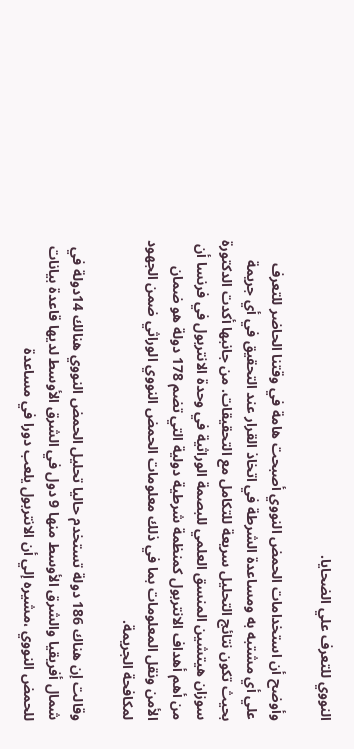النووي للتعرف علي الضحايا.

وأوضح أن استخدامات الحمض النووي أصبحت هامة في وقتنا الحاضر للتعرف علي أي مشتبه به ومساعدة الشرطة في اتخاذ القرار عند التحقيق في أي جريمة بحيث تكون نتائج التحليل سريعة للتكامل مع التحقيقات. من جانبها أكدت الدكتورة سوزان هيتشين المنسق العلمي للبصمة الوراثية في وحدة الانتربول في فرنسا أن من أهم أهداف الانتربول كمنظمة شرطية دولية التي تضم 178 دولة هو ضمان الأمن ونقل المعلومات بما في ذلك معلومات الحمض النووي الوراثي ضمن الجهود لمكافحة الجريمة.

وقالت إن هناك 186 دولة تستخدم حاليا تحليل الحمض النووي هنالك 14دولة في شمال أفريقيا والشرق الأوسط منها 9 دول في الشرق الأوسط لديها قاعدة بيانات للحمض النووي ،مشيره إلي أن الانتربول يلعب دورا في مساعدة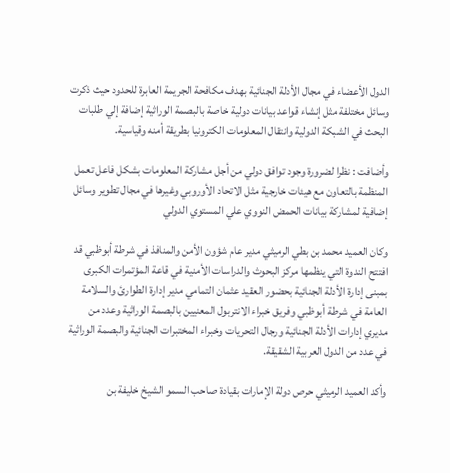الدول الأعضاء في مجال الأدلة الجنائية بهدف مكافحة الجريمة العابرة للحدود حيث ذكرت وسائل مختلفة مثل إنشاء قواعد بيانات دولية خاصة بالبصمة الوراثية إضافة إلي طلبات البحث في الشبكة الدولية وانتقال المعلومات الكترونيا بطريقة أمنه وقياسية.

وأضافت : نظرا لضرورة وجود توافق دولي من أجل مشاركة المعلومات بشكل فاعل تعمل المنظمة بالتعاون مع هيئات خارجية مثل الاتحاد الأوروبي وغيرها في مجال تطوير وسائل إضافية لمشاركة بيانات الحمض النووي علي المستوي الدولي

وكان العميد محمد بن بطي الرميثي مدير عام شؤون الأمن والمنافذ في شرطة أبوظبي قد افتتح الندوة التي ينظمها مركز البحوث والدراسات الأمنية في قاعة المؤتمرات الكبرى بمبنى إدارة الأدلة الجنائية بحضور العقيد عثمان التمامي مدير إدارة الطوارئ والسلامة العامة في شرطة أبوظبي وفريق خبراء الانتربول المعنيين بالبصمة الوراثية وعدد من مديري إدارات الأدلة الجنائية ورجال التحريات وخبراء المختبرات الجنائية والبصمة الوراثية في عدد من الدول العربية الشقيقة.

وأكد العميد الرميثي حرص دولة الإمارات بقيادة صاحب السمو الشيخ خليفة بن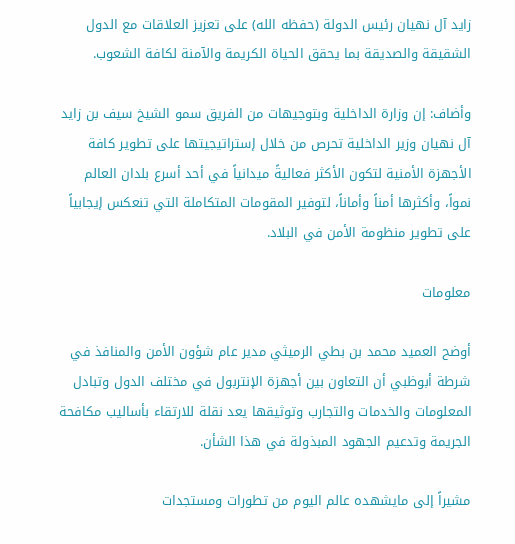زايد آل نهيان رئيس الدولة (حفظه الله) على تعزيز العلاقات مع الدول الشقيقة والصديقة بما يحقق الحياة الكريمة والآمنة لكافة الشعوب.

وأضاف: إن وزارة الداخلية وبتوجيهات من الفريق سمو الشيخ سيف بن زايد آل نهيان وزير الداخلية تحرص من خلال إستراتيجيتها على تطوير كافة الأجهزة الأمنية لتكون الأكثر فعاليةً ميدانياً في أحد أسرع بلدان العالم نمواً، وأكثرها أمناً وأماناً، لتوفير المقومات المتكاملة التي تنعكس إيجابياً على تطوير منظومة الأمن في البلاد.

معلومات

أوضح العميد محمد بن بطي الرميثي مدير عام شؤون الأمن والمنافذ في شرطة أبوظبي أن التعاون بين أجهزة الإنتربول في مختلف الدول وتبادل المعلومات والخدمات والتجارب وتوثيقها يعد نقلة للارتقاء بأساليب مكافحة الجريمة وتدعيم الجهود المبذولة في هذا الشأن.

مشيراً إلى مايشهده عالم اليوم من تطورات ومستجدات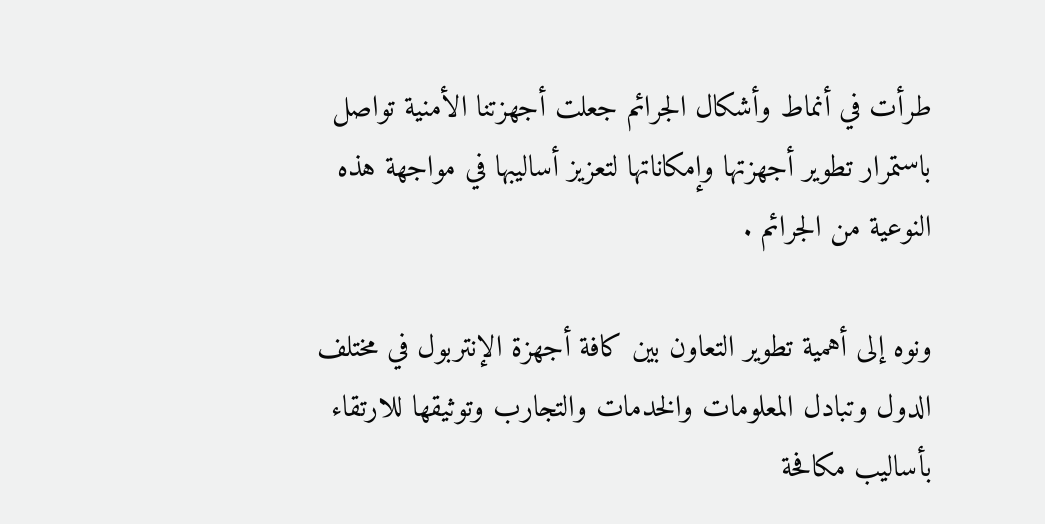طرأت في أنماط وأشكال الجرائم جعلت أجهزتنا الأمنية تواصل باستمرار تطوير أجهزتها وإمكاناتها لتعزيز أساليبها في مواجهة هذه النوعية من الجرائم .

ونوه إلى أهمية تطوير التعاون بين كافة أجهزة الإنتربول في مختلف الدول وتبادل المعلومات والخدمات والتجارب وتوثيقها للارتقاء بأساليب مكافحة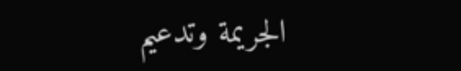الجريمة وتدعيم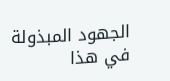الجهود المبذولة في هذا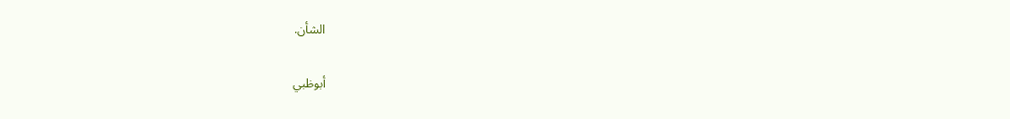الشأن.

أبوظبي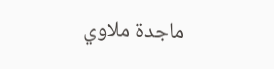ماجدة ملاوي